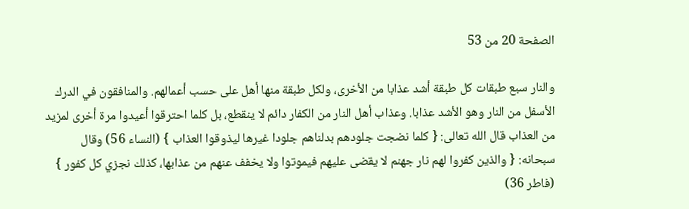الصفحة 20 من 53

والنار سبع طبقات كل طبقة أشد عذابا من الأخرى، ولكل طبقة منها أهل على حسب أعمالهم. والمنافقون في الدرك الأسفل من النار وهو الأشد عذابا. وعذاب أهل النار من الكفار دائم لا ينقطع، بل كلما احترقوا أعيدوا مرة أخرى لمزيد من العذاب قال الله تعالى: { كلما نضجت جلودهم بدلناهم جلودا غيرها ليذوقوا العذاب } (النساء 56) وقال سبحانه: { والذين كفروا لهم نار جهنم لا يقضى عليهم فيموتوا ولا يخفف عنهم من عذابها، كذلك نجزي كل كفور } (فاطر 36)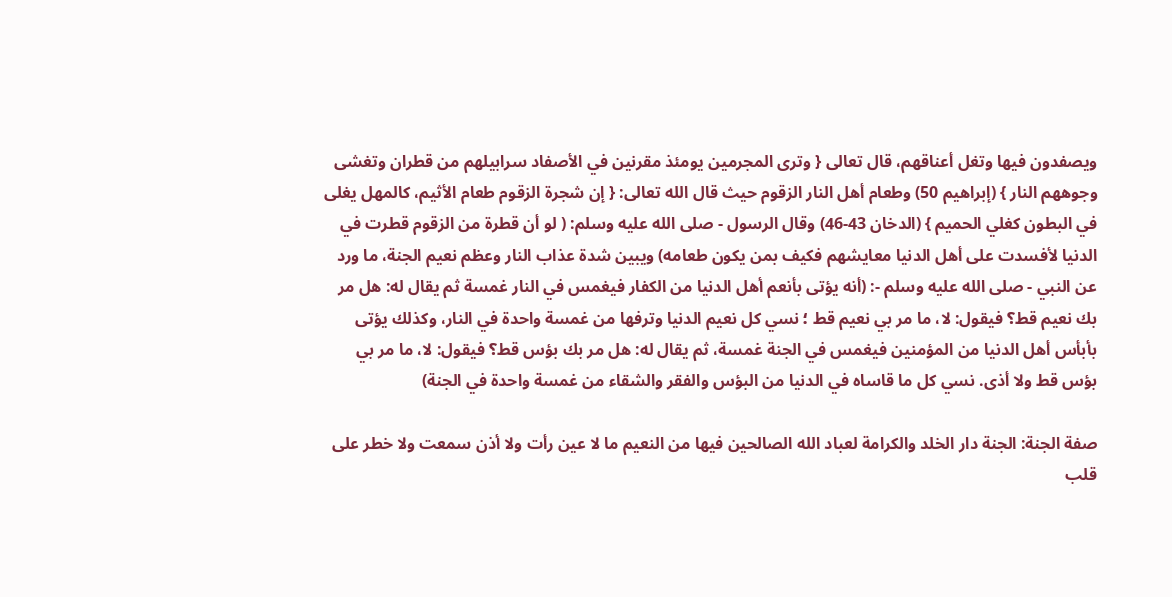ويصفدون فيها وتغل أعناقهم، قال تعالى { وترى المجرمين يومئذ مقرنين في الأصفاد سرابيلهم من قطران وتغشى وجوههم النار } (إبراهيم 50) وطعام أهل النار الزقوم حيث قال الله تعالى: { إن شجرة الزقوم طعام الأثيم، كالمهل يغلى في البطون كغلي الحميم } (الدخان 43-46) وقال الرسول - صلى الله عليه وسلم: ( لو أن قطرة من الزقوم قطرت في الدنيا لأفسدت على أهل الدنيا معايشهم فكيف بمن يكون طعامه) ويبين شدة عذاب النار وعظم نعيم الجنة، ما ورد عن النبي - صلى الله عليه وسلم -: (أنه يؤتى بأنعم أهل الدنيا من الكفار فيغمس في النار غمسة ثم يقال له: هل مر بك نعيم قط؟ فيقول: لا، ما مر بي نعيم قط ؛ نسي كل نعيم الدنيا وترفها من غمسة واحدة في النار، وكذلك يؤتى بأبأس أهل الدنيا من المؤمنين فيغمس في الجنة غمسة، ثم يقال له: هل مر بك بؤس قط؟ فيقول: لا، ما مر بي بؤس قط ولا أذى. نسي كل ما قاساه في الدنيا من البؤس والفقر والشقاء من غمسة واحدة في الجنة)

صفة الجنة: الجنة دار الخلد والكرامة لعباد الله الصالحين فيها من النعيم ما لا عين رأت ولا أذن سمعت ولا خطر على قلب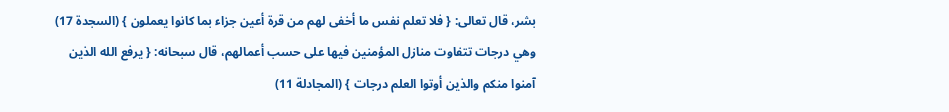بشر، قال تعالى: { فلا تعلم نفس ما أخفى لهم من قرة أعين جزاء بما كانوا يعملون } (السجدة 17) وهي درجات تتفاوت منازل المؤمنين فيها على حسب أعمالهم، قال سبحانه: { يرفع الله الذين آمنوا منكم والذين أوتوا العلم درجات } (المجادلة 11)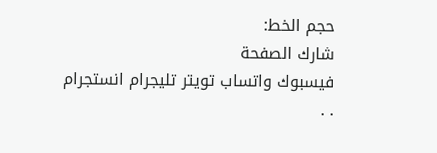حجم الخط:
شارك الصفحة
فيسبوك واتساب تويتر تليجرام انستجرام
. .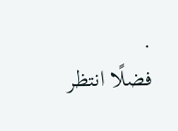.
فضلًا انتظر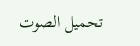تحميل الصوت